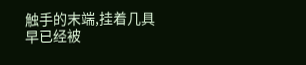触手的末端,挂着几具早已经被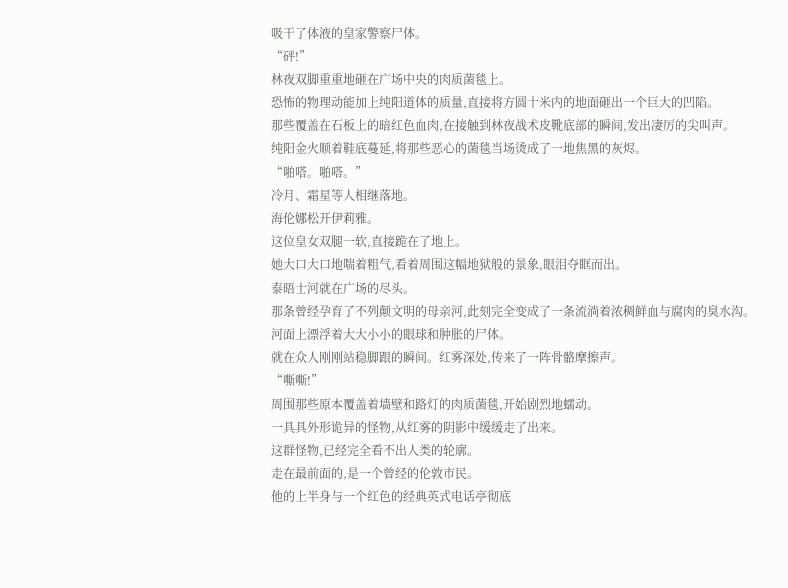吸干了体液的皇家警察尸体。
“砰!”
林夜双脚重重地砸在广场中央的肉质菌毯上。
恐怖的物理动能加上纯阳道体的质量,直接将方圆十米内的地面砸出一个巨大的凹陷。
那些覆盖在石板上的暗红色血肉,在接触到林夜战术皮靴底部的瞬间,发出凄厉的尖叫声。
纯阳金火顺着鞋底蔓延,将那些恶心的菌毯当场烫成了一地焦黑的灰烬。
“啪嗒。啪嗒。”
冷月、霜星等人相继落地。
海伦娜松开伊莉雅。
这位皇女双腿一软,直接跪在了地上。
她大口大口地喘着粗气,看着周围这幅地狱般的景象,眼泪夺眶而出。
泰晤士河就在广场的尽头。
那条曾经孕育了不列颠文明的母亲河,此刻完全变成了一条流淌着浓稠鲜血与腐肉的臭水沟。
河面上漂浮着大大小小的眼球和肿胀的尸体。
就在众人刚刚站稳脚跟的瞬间。红雾深处,传来了一阵骨骼摩擦声。
“嘶嘶!”
周围那些原本覆盖着墙壁和路灯的肉质菌毯,开始剧烈地蠕动。
一具具外形诡异的怪物,从红雾的阴影中缓缓走了出来。
这群怪物,已经完全看不出人类的轮廓。
走在最前面的,是一个曾经的伦敦市民。
他的上半身与一个红色的经典英式电话亭彻底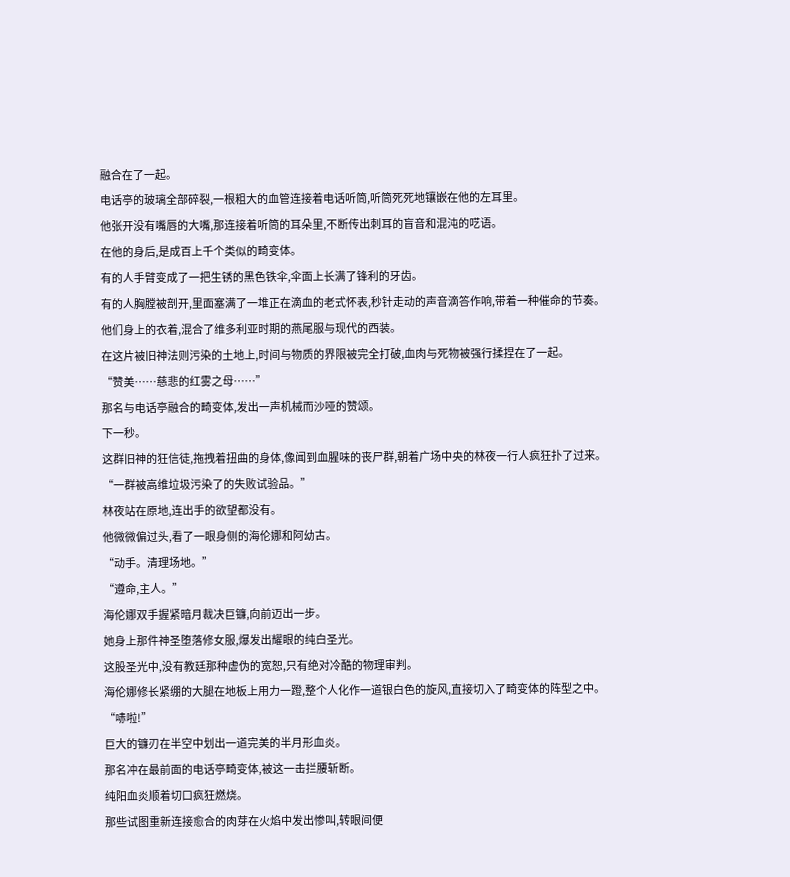融合在了一起。
电话亭的玻璃全部碎裂,一根粗大的血管连接着电话听筒,听筒死死地镶嵌在他的左耳里。
他张开没有嘴唇的大嘴,那连接着听筒的耳朵里,不断传出刺耳的盲音和混沌的呓语。
在他的身后,是成百上千个类似的畸变体。
有的人手臂变成了一把生锈的黑色铁伞,伞面上长满了锋利的牙齿。
有的人胸膛被剖开,里面塞满了一堆正在滴血的老式怀表,秒针走动的声音滴答作响,带着一种催命的节奏。
他们身上的衣着,混合了维多利亚时期的燕尾服与现代的西装。
在这片被旧神法则污染的土地上,时间与物质的界限被完全打破,血肉与死物被强行揉捏在了一起。
“赞美……慈悲的红雾之母……”
那名与电话亭融合的畸变体,发出一声机械而沙哑的赞颂。
下一秒。
这群旧神的狂信徒,拖拽着扭曲的身体,像闻到血腥味的丧尸群,朝着广场中央的林夜一行人疯狂扑了过来。
“一群被高维垃圾污染了的失败试验品。”
林夜站在原地,连出手的欲望都没有。
他微微偏过头,看了一眼身侧的海伦娜和阿幼古。
“动手。清理场地。”
“遵命,主人。”
海伦娜双手握紧暗月裁决巨镰,向前迈出一步。
她身上那件神圣堕落修女服,爆发出耀眼的纯白圣光。
这股圣光中,没有教廷那种虚伪的宽恕,只有绝对冷酷的物理审判。
海伦娜修长紧绷的大腿在地板上用力一蹬,整个人化作一道银白色的旋风,直接切入了畸变体的阵型之中。
“哧啦!”
巨大的镰刃在半空中划出一道完美的半月形血炎。
那名冲在最前面的电话亭畸变体,被这一击拦腰斩断。
纯阳血炎顺着切口疯狂燃烧。
那些试图重新连接愈合的肉芽在火焰中发出惨叫,转眼间便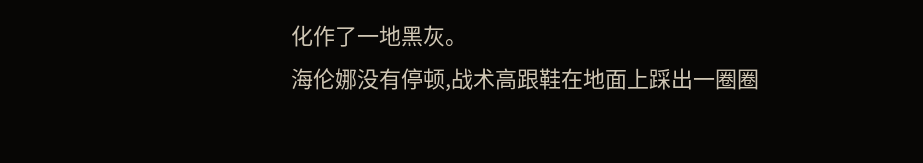化作了一地黑灰。
海伦娜没有停顿,战术高跟鞋在地面上踩出一圈圈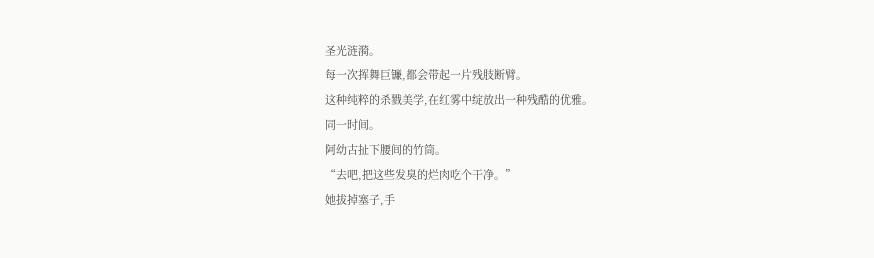圣光涟漪。
每一次挥舞巨镰,都会带起一片残肢断臂。
这种纯粹的杀戮美学,在红雾中绽放出一种残酷的优雅。
同一时间。
阿幼古扯下腰间的竹筒。
“去吧,把这些发臭的烂肉吃个干净。”
她拔掉塞子,手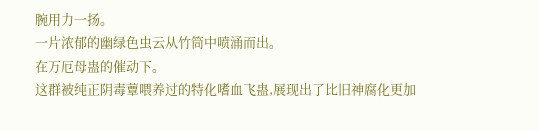腕用力一扬。
一片浓郁的幽绿色虫云从竹筒中喷涌而出。
在万厄母蛊的催动下。
这群被纯正阴毒蕈喂养过的特化嗜血飞蛊,展现出了比旧神腐化更加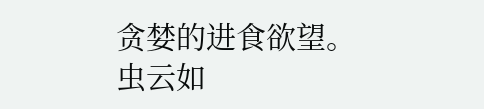贪婪的进食欲望。
虫云如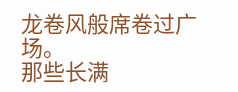龙卷风般席卷过广场。
那些长满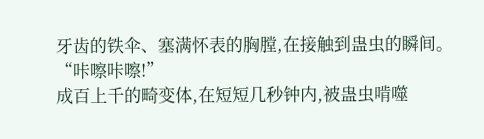牙齿的铁伞、塞满怀表的胸膛,在接触到蛊虫的瞬间。
“咔嚓咔嚓!”
成百上千的畸变体,在短短几秒钟内,被蛊虫啃噬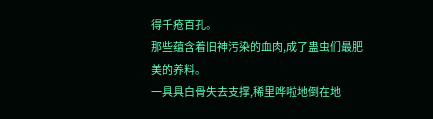得千疮百孔。
那些蕴含着旧神污染的血肉,成了蛊虫们最肥美的养料。
一具具白骨失去支撑,稀里哗啦地倒在地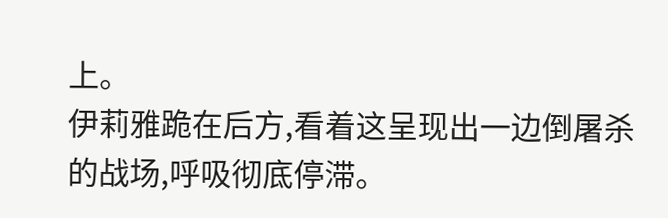上。
伊莉雅跪在后方,看着这呈现出一边倒屠杀的战场,呼吸彻底停滞。